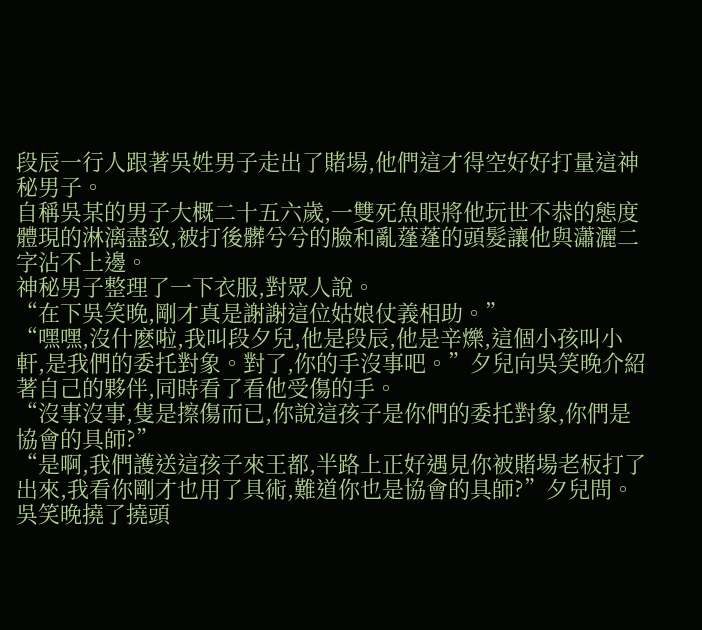段辰一行人跟著吳姓男子走出了賭場,他們這才得空好好打量這神秘男子。
自稱吳某的男子大概二十五六歲,一雙死魚眼將他玩世不恭的態度體現的淋漓盡致,被打後髒兮兮的臉和亂蓬蓬的頭髮讓他與瀟灑二字沾不上邊。
神秘男子整理了一下衣服,對眾人說。
“在下吳笑晚,剛才真是謝謝這位姑娘仗義相助。”
“嘿嘿,沒什麽啦,我叫段夕兒,他是段辰,他是辛爍,這個小孩叫小軒,是我們的委托對象。對了,你的手沒事吧。”夕兒向吳笑晚介紹著自己的夥伴,同時看了看他受傷的手。
“沒事沒事,隻是擦傷而已,你說這孩子是你們的委托對象,你們是協會的具師?”
“是啊,我們護送這孩子來王都,半路上正好遇見你被賭場老板打了出來,我看你剛才也用了具術,難道你也是協會的具師?”夕兒問。
吳笑晚撓了撓頭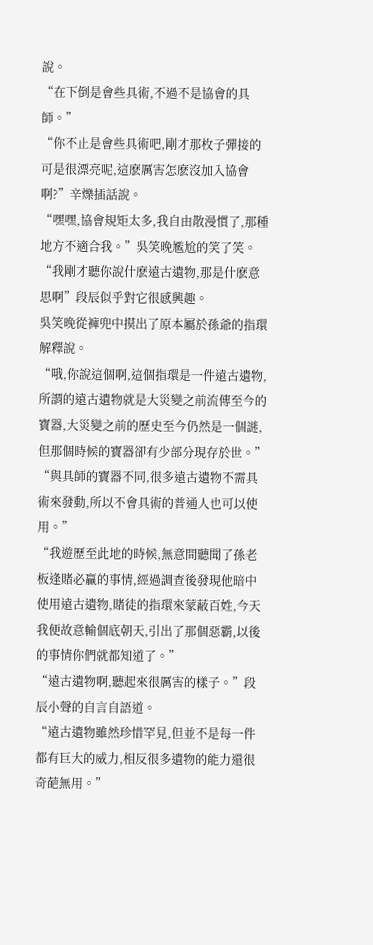說。
“在下倒是會些具術,不過不是協會的具師。”
“你不止是會些具術吧,剛才那枚子彈接的可是很漂亮呢,這麽厲害怎麽沒加入協會啊?”辛爍插話說。
“嘿嘿,協會規矩太多,我自由散漫慣了,那種地方不適合我。”吳笑晚尷尬的笑了笑。
“我剛才聽你說什麽遠古遺物,那是什麽意思啊”段辰似乎對它很感興趣。
吳笑晚從褲兜中摸出了原本屬於孫爺的指環解釋說。
“哦,你說這個啊,這個指環是一件遠古遺物,所謂的遠古遺物就是大災變之前流傳至今的寶器,大災變之前的歷史至今仍然是一個謎,但那個時候的寶器卻有少部分現存於世。”
“與具師的寶器不同,很多遠古遺物不需具術來發動,所以不會具術的普通人也可以使用。”
“我遊歷至此地的時候,無意間聽聞了孫老板逢賭必贏的事情,經過調查後發現他暗中使用遠古遺物,賭徒的指環來蒙蔽百姓,今天我便故意輸個底朝天,引出了那個惡霸,以後的事情你們就都知道了。”
“遠古遺物啊,聽起來很厲害的樣子。”段辰小聲的自言自語道。
“遠古遺物雖然珍惜罕見,但並不是每一件都有巨大的威力,相反很多遺物的能力還很奇葩無用。”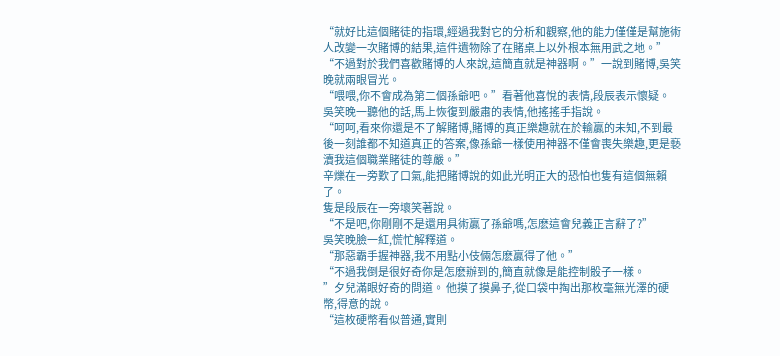“就好比這個賭徒的指環,經過我對它的分析和觀察,他的能力僅僅是幫施術人改變一次賭博的結果,這件遺物除了在賭桌上以外根本無用武之地。”
“不過對於我們喜歡賭博的人來說,這簡直就是神器啊。”一說到賭博,吳笑晚就兩眼冒光。
“喂喂,你不會成為第二個孫爺吧。”看著他喜悅的表情,段辰表示懷疑。
吳笑晚一聽他的話,馬上恢復到嚴肅的表情,他搖搖手指說。
“呵呵,看來你還是不了解賭博,賭博的真正樂趣就在於輸贏的未知,不到最後一刻誰都不知道真正的答案,像孫爺一樣使用神器不僅會喪失樂趣,更是褻瀆我這個職業賭徒的尊嚴。”
辛爍在一旁歎了口氣,能把賭博說的如此光明正大的恐怕也隻有這個無賴了。
隻是段辰在一旁壞笑著說。
“不是吧,你剛剛不是還用具術贏了孫爺嗎,怎麽這會兒義正言辭了?”
吳笑晚臉一紅,慌忙解釋道。
“那惡霸手握神器,我不用點小伎倆怎麽贏得了他。”
“不過我倒是很好奇你是怎麽辦到的,簡直就像是能控制骰子一樣。
”夕兒滿眼好奇的問道。 他摸了摸鼻子,從口袋中掏出那枚毫無光澤的硬幣,得意的說。
“這枚硬幣看似普通,實則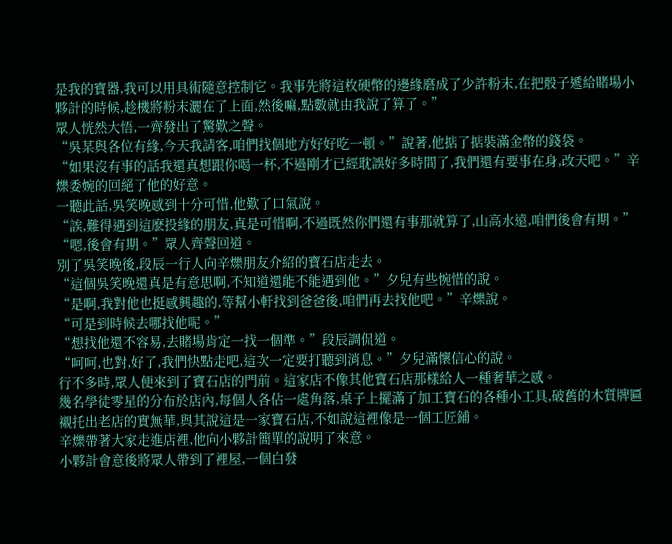是我的寶器,我可以用具術隨意控制它。我事先將這枚硬幣的邊緣磨成了少許粉末,在把骰子遞給賭場小夥計的時候,趁機將粉末灑在了上面,然後嘛,點數就由我說了算了。”
眾人恍然大悟,一齊發出了驚歎之聲。
“吳某與各位有緣,今天我請客,咱們找個地方好好吃一頓。”說著,他掂了掂裝滿金幣的錢袋。
“如果沒有事的話我還真想跟你喝一杯,不過剛才已經耽誤好多時間了,我們還有要事在身,改天吧。”辛爍委婉的回絕了他的好意。
一聽此話,吳笑晚感到十分可惜,他歎了口氣說。
“誒,難得遇到這麽投緣的朋友,真是可惜啊,不過既然你們還有事那就算了,山高水遠,咱們後會有期。”
“嗯,後會有期。”眾人齊聲回道。
別了吳笑晚後,段辰一行人向辛爍朋友介紹的寶石店走去。
“這個吳笑晚還真是有意思啊,不知道還能不能遇到他。”夕兒有些惋惜的說。
“是啊,我對他也挺感興趣的,等幫小軒找到爸爸後,咱們再去找他吧。”辛爍說。
“可是到時候去哪找他呢。”
“想找他還不容易,去賭場肯定一找一個準。”段辰調侃道。
“呵呵,也對,好了,我們快點走吧,這次一定要打聽到消息。”夕兒滿懷信心的說。
行不多時,眾人便來到了寶石店的門前。這家店不像其他寶石店那樣給人一種奢華之感。
幾名學徒零星的分布於店內,每個人各佔一處角落,桌子上擺滿了加工寶石的各種小工具,破舊的木質牌匾襯托出老店的實無華,與其說這是一家寶石店,不如說這裡像是一個工匠鋪。
辛爍帶著大家走進店裡,他向小夥計簡單的說明了來意。
小夥計會意後將眾人帶到了裡屋,一個白發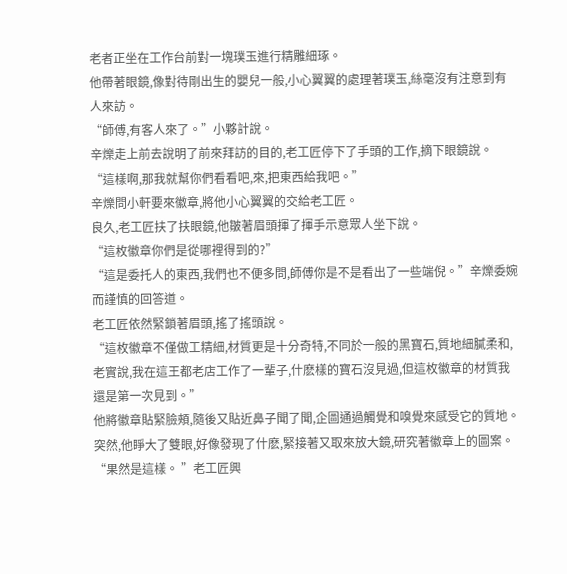老者正坐在工作台前對一塊璞玉進行精雕細琢。
他帶著眼鏡,像對待剛出生的嬰兒一般,小心翼翼的處理著璞玉,絲毫沒有注意到有人來訪。
“師傅,有客人來了。”小夥計說。
辛爍走上前去說明了前來拜訪的目的,老工匠停下了手頭的工作,摘下眼鏡說。
“這樣啊,那我就幫你們看看吧,來,把東西給我吧。”
辛爍問小軒要來徽章,將他小心翼翼的交給老工匠。
良久,老工匠扶了扶眼鏡,他皺著眉頭揮了揮手示意眾人坐下說。
“這枚徽章你們是從哪裡得到的?”
“這是委托人的東西,我們也不便多問,師傅你是不是看出了一些端倪。”辛爍委婉而謹慎的回答道。
老工匠依然緊鎖著眉頭,搖了搖頭說。
“這枚徽章不僅做工精細,材質更是十分奇特,不同於一般的黑寶石,質地細膩柔和,老實說,我在這王都老店工作了一輩子,什麽樣的寶石沒見過,但這枚徽章的材質我還是第一次見到。”
他將徽章貼緊臉頰,隨後又貼近鼻子聞了聞,企圖通過觸覺和嗅覺來感受它的質地。
突然,他睜大了雙眼,好像發現了什麽,緊接著又取來放大鏡,研究著徽章上的圖案。
“果然是這樣。 ”老工匠興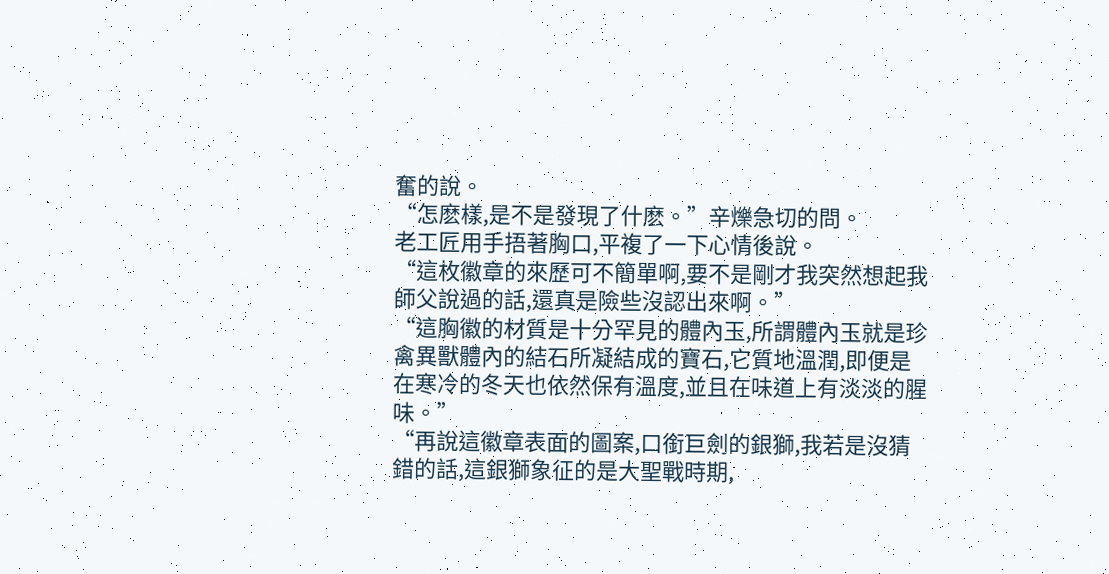奮的說。
“怎麽樣,是不是發現了什麽。”辛爍急切的問。
老工匠用手捂著胸口,平複了一下心情後說。
“這枚徽章的來歷可不簡單啊,要不是剛才我突然想起我師父說過的話,還真是險些沒認出來啊。”
“這胸徽的材質是十分罕見的體內玉,所謂體內玉就是珍禽異獸體內的結石所凝結成的寶石,它質地溫潤,即便是在寒冷的冬天也依然保有溫度,並且在味道上有淡淡的腥味。”
“再說這徽章表面的圖案,口銜巨劍的銀獅,我若是沒猜錯的話,這銀獅象征的是大聖戰時期,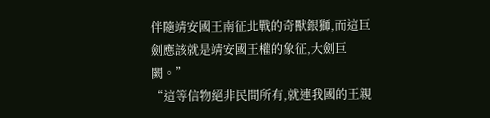伴隨靖安國王南征北戰的奇獸銀獅,而這巨劍應該就是靖安國王權的象征,大劍巨闕。”
“這等信物絕非民間所有,就連我國的王親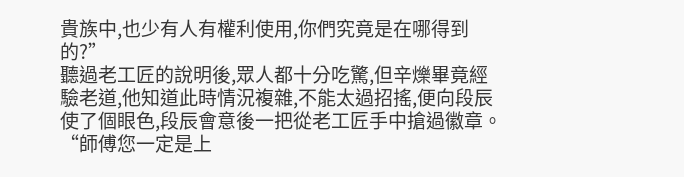貴族中,也少有人有權利使用,你們究竟是在哪得到的?”
聽過老工匠的說明後,眾人都十分吃驚,但辛爍畢竟經驗老道,他知道此時情況複雜,不能太過招搖,便向段辰使了個眼色,段辰會意後一把從老工匠手中搶過徽章。
“師傅您一定是上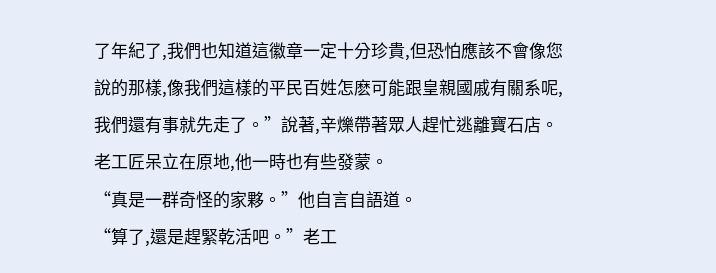了年紀了,我們也知道這徽章一定十分珍貴,但恐怕應該不會像您說的那樣,像我們這樣的平民百姓怎麽可能跟皇親國戚有關系呢,我們還有事就先走了。”說著,辛爍帶著眾人趕忙逃離寶石店。
老工匠呆立在原地,他一時也有些發蒙。
“真是一群奇怪的家夥。”他自言自語道。
“算了,還是趕緊乾活吧。”老工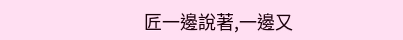匠一邊說著,一邊又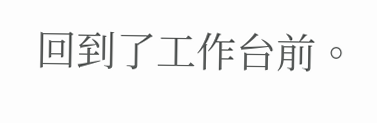回到了工作台前。